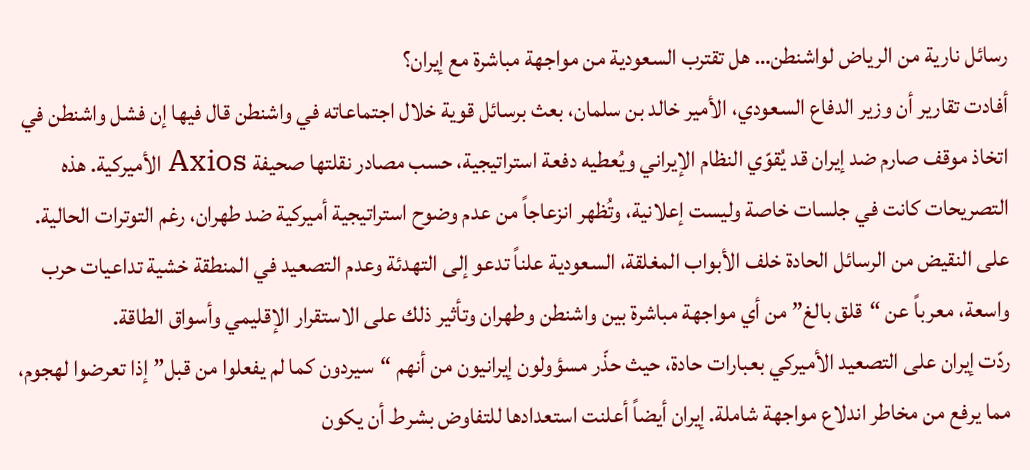رسائل نارية من الرياض لواشنطن… هل تقترب السعودية من مواجهة مباشرة مع إيران؟
أفادت تقارير أن وزير الدفاع السعودي، الأمير خالد بن سلمان، بعث برسائل قوية خلال اجتماعاته في واشنطن قال فيها إن فشل واشنطن في اتخاذ موقف صارم ضد إيران قد يُقوّي النظام الإيراني ويُعطيه دفعة استراتيجية، حسب مصادر نقلتها صحيفة Axios الأميركية. هذه التصريحات كانت في جلسات خاصة وليست إعلانية، وتُظهر انزعاجاً من عدم وضوح استراتيجية أميركية ضد طهران، رغم التوترات الحالية.
على النقيض من الرسائل الحادة خلف الأبواب المغلقة، السعودية علناً تدعو إلى التهدئة وعدم التصعيد في المنطقة خشية تداعيات حرب واسعة، معرباً عن “قلق بالغ” من أي مواجهة مباشرة بين واشنطن وطهران وتأثير ذلك على الاستقرار الإقليمي وأسواق الطاقة.
ردّت إيران على التصعيد الأميركي بعبارات حادة، حيث حذّر مسؤولون إيرانيون من أنهم “سيردون كما لم يفعلوا من قبل” إذا تعرضوا لهجوم، مما يرفع من مخاطر اندلاع مواجهة شاملة. إيران أيضاً أعلنت استعدادها للتفاوض بشرط أن يكون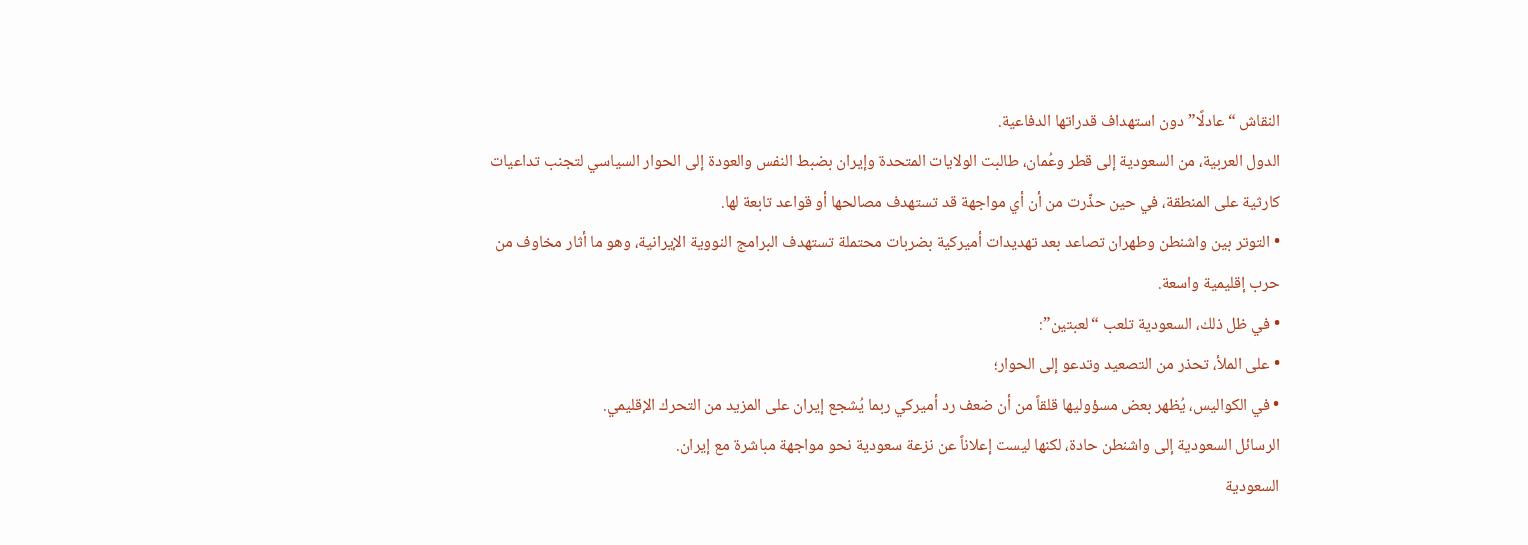النقاش “عادلًا” دون استهداف قدراتها الدفاعية.
الدول العربية، من السعودية إلى قطر وعُمان، طالبت الولايات المتحدة وإيران بضبط النفس والعودة إلى الحوار السياسي لتجنب تداعيات كارثية على المنطقة، في حين حذّرت من أن أي مواجهة قد تستهدف مصالحها أو قواعد تابعة لها.
• التوتر بين واشنطن وطهران تصاعد بعد تهديدات أميركية بضربات محتملة تستهدف البرامج النووية الإيرانية، وهو ما أثار مخاوف من حرب إقليمية واسعة.
• في ظل ذلك، السعودية تلعب “لعبتين”:
• على الملأ، تحذر من التصعيد وتدعو إلى الحوار؛
• في الكواليس، يُظهر بعض مسؤوليها قلقاً من أن ضعف رد أميركي ربما يُشجع إيران على المزيد من التحرك الإقليمي.
الرسائل السعودية إلى واشنطن حادة، لكنها ليست إعلاناً عن نزعة سعودية نحو مواجهة مباشرة مع إيران.
السعودية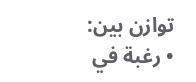توازن بين:
• رغبة في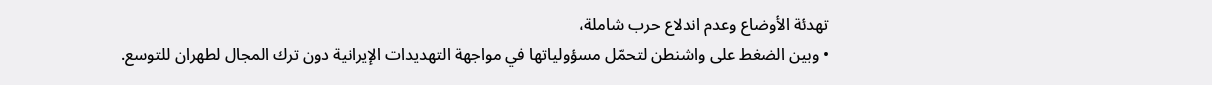تهدئة الأوضاع وعدم اندلاع حرب شاملة،
• وبين الضغط على واشنطن لتحمّل مسؤولياتها في مواجهة التهديدات الإيرانية دون ترك المجال لطهران للتوسع.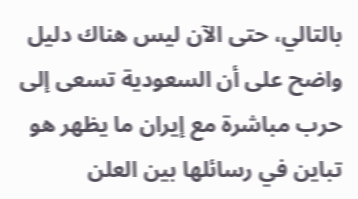بالتالي، حتى الآن ليس هناك دليل واضح على أن السعودية تسعى إلى حرب مباشرة مع إيران ما يظهر هو تباين في رسائلها بين العلن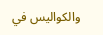والكواليس في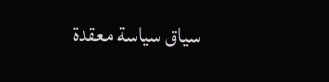سياق سياسة معقدة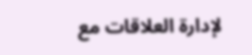لإدارة العلاقات مع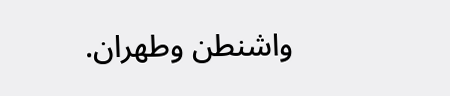واشنطن وطهران.